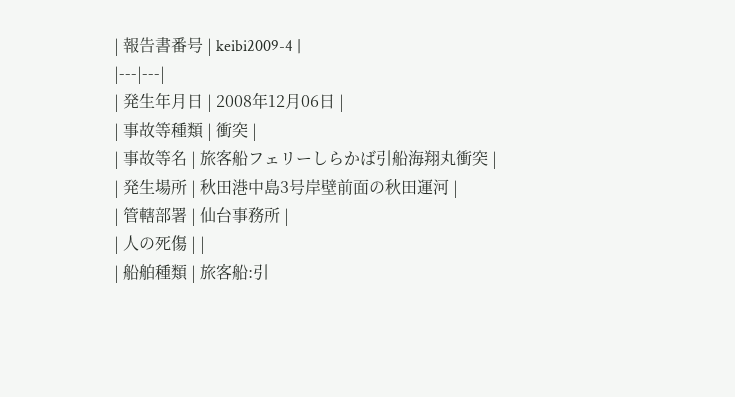| 報告書番号 | keibi2009-4 |
|---|---|
| 発生年月日 | 2008年12月06日 |
| 事故等種類 | 衝突 |
| 事故等名 | 旅客船フェリーしらかば引船海翔丸衝突 |
| 発生場所 | 秋田港中島3号岸壁前面の秋田運河 |
| 管轄部署 | 仙台事務所 |
| 人の死傷 | |
| 船舶種類 | 旅客船:引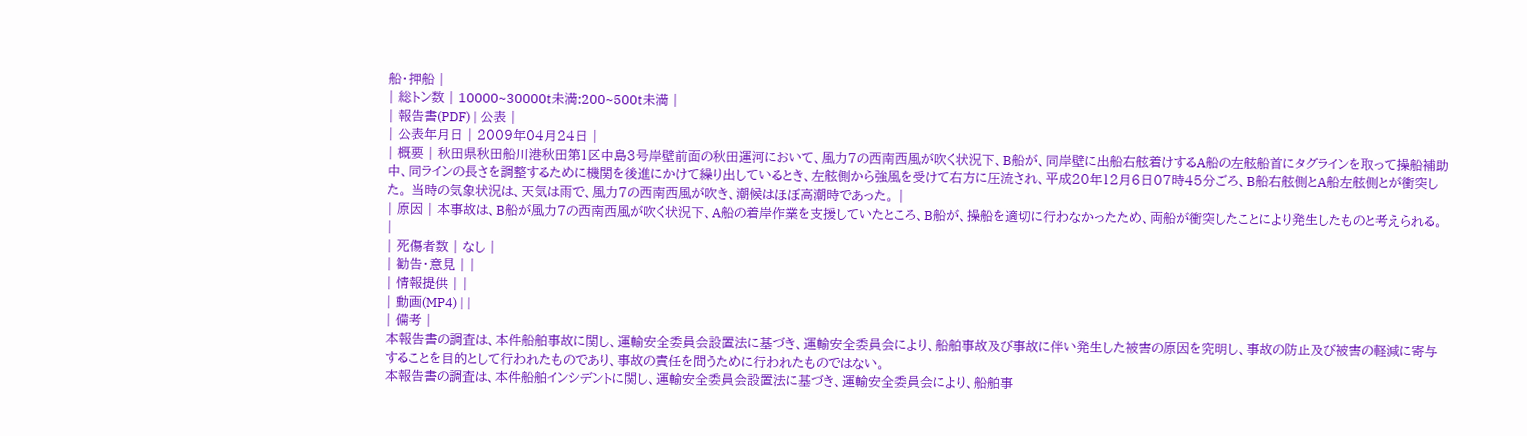船・押船 |
| 総トン数 | 10000~30000t未満:200~500t未満 |
| 報告書(PDF) | 公表 |
| 公表年月日 | 2009年04月24日 |
| 概要 | 秋田県秋田船川港秋田第1区中島3号岸壁前面の秋田運河において、風力7の西南西風が吹く状況下、B船が、同岸壁に出船右舷着けするA船の左舷船首にタグラインを取って操船補助中、同ラインの長さを調整するために機関を後進にかけて繰り出しているとき、左舷側から強風を受けて右方に圧流され、平成20年12月6日07時45分ごろ、B船右舷側とA船左舷側とが衝突した。 当時の気象状況は、天気は雨で、風力7の西南西風が吹き、潮候はほぼ高潮時であった。 |
| 原因 | 本事故は、B船が風力7の西南西風が吹く状況下、A船の着岸作業を支援していたところ、B船が、操船を適切に行わなかったため、両船が衝突したことにより発生したものと考えられる。 |
| 死傷者数 | なし |
| 勧告・意見 | |
| 情報提供 | |
| 動画(MP4) | |
| 備考 |
本報告書の調査は、本件船舶事故に関し、運輸安全委員会設置法に基づき、運輸安全委員会により、船舶事故及び事故に伴い発生した被害の原因を究明し、事故の防止及び被害の軽減に寄与することを目的として行われたものであり、事故の責任を問うために行われたものではない。
本報告書の調査は、本件船舶インシデントに関し、運輸安全委員会設置法に基づき、運輸安全委員会により、船舶事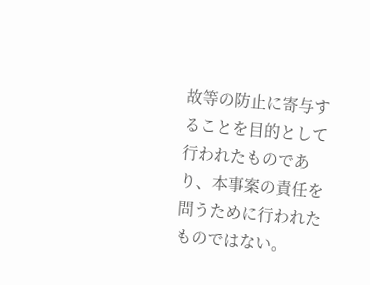故等の防止に寄与することを目的として行われたものであり、本事案の責任を問うために行われたものではない。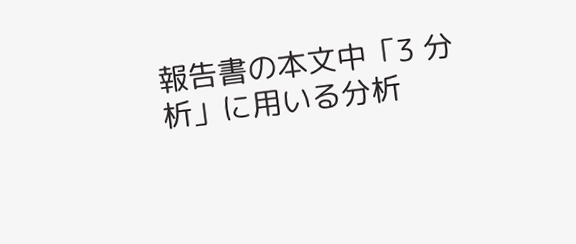報告書の本文中「3 分析」に用いる分析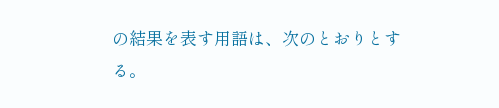の結果を表す用語は、次のとおりとする。